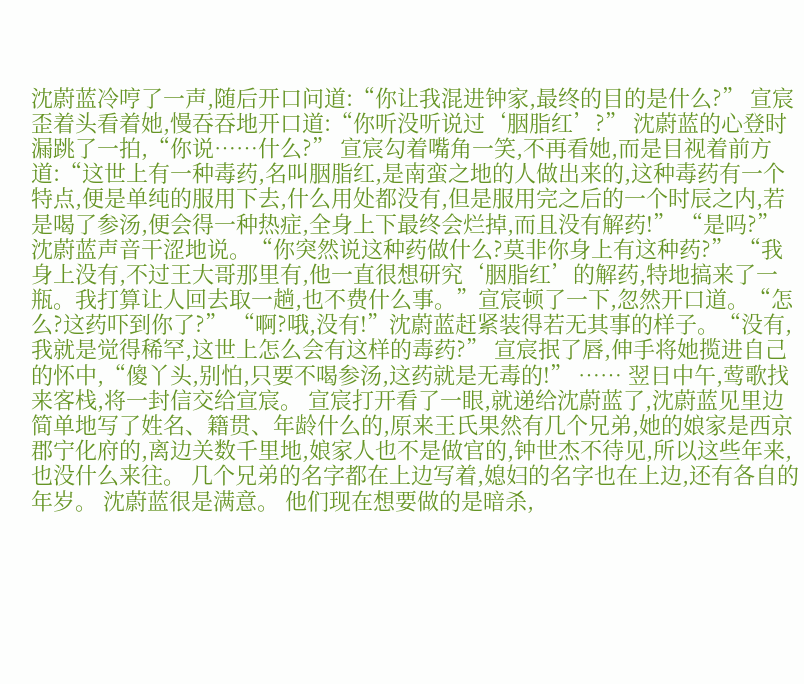沈蔚蓝冷哼了一声,随后开口问道:“你让我混进钟家,最终的目的是什么?” 宣宸歪着头看着她,慢吞吞地开口道:“你听没听说过‘胭脂红’?” 沈蔚蓝的心登时漏跳了一拍,“你说……什么?” 宣宸勾着嘴角一笑,不再看她,而是目视着前方道:“这世上有一种毒药,名叫胭脂红,是南蛮之地的人做出来的,这种毒药有一个特点,便是单纯的服用下去,什么用处都没有,但是服用完之后的一个时辰之内,若是喝了参汤,便会得一种热症,全身上下最终会烂掉,而且没有解药!” “是吗?”沈蔚蓝声音干涩地说。“你突然说这种药做什么?莫非你身上有这种药?” “我身上没有,不过王大哥那里有,他一直很想研究‘胭脂红’的解药,特地搞来了一瓶。我打算让人回去取一趟,也不费什么事。”宣宸顿了一下,忽然开口道。“怎么?这药吓到你了?” “啊?哦,没有!”沈蔚蓝赶紧装得若无其事的样子。“没有,我就是觉得稀罕,这世上怎么会有这样的毒药?” 宣宸抿了唇,伸手将她揽进自己的怀中,“傻丫头,别怕,只要不喝参汤,这药就是无毒的!” …… 翌日中午,莺歌找来客栈,将一封信交给宣宸。 宣宸打开看了一眼,就递给沈蔚蓝了,沈蔚蓝见里边简单地写了姓名、籍贯、年龄什么的,原来王氏果然有几个兄弟,她的娘家是西京郡宁化府的,离边关数千里地,娘家人也不是做官的,钟世杰不待见,所以这些年来,也没什么来往。 几个兄弟的名字都在上边写着,媳妇的名字也在上边,还有各自的年岁。 沈蔚蓝很是满意。 他们现在想要做的是暗杀,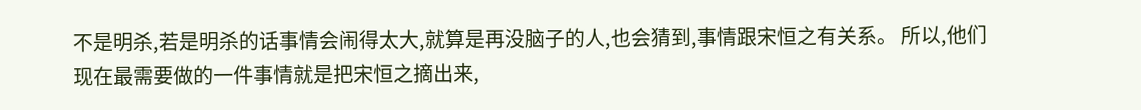不是明杀,若是明杀的话事情会闹得太大,就算是再没脑子的人,也会猜到,事情跟宋恒之有关系。 所以,他们现在最需要做的一件事情就是把宋恒之摘出来,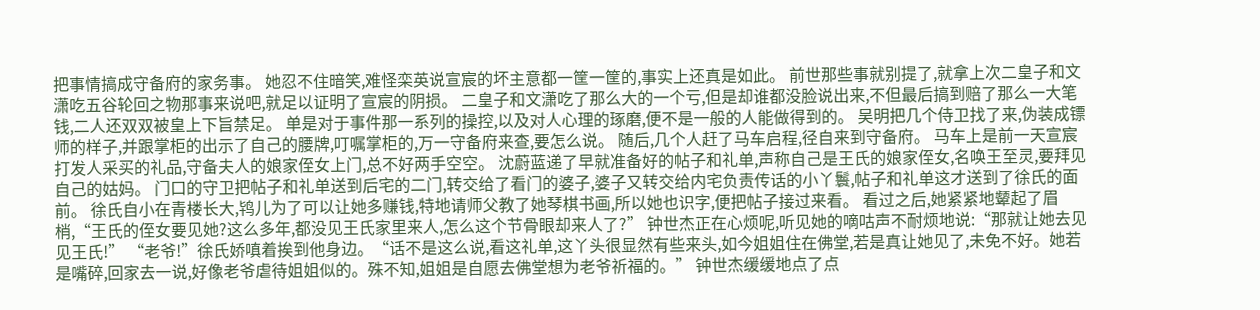把事情搞成守备府的家务事。 她忍不住暗笑,难怪栾英说宣宸的坏主意都一筐一筐的,事实上还真是如此。 前世那些事就别提了,就拿上次二皇子和文潇吃五谷轮回之物那事来说吧,就足以证明了宣宸的阴损。 二皇子和文潇吃了那么大的一个亏,但是却谁都没脸说出来,不但最后搞到赔了那么一大笔钱,二人还双双被皇上下旨禁足。 单是对于事件那一系列的操控,以及对人心理的琢磨,便不是一般的人能做得到的。 吴明把几个侍卫找了来,伪装成镖师的样子,并跟掌柜的出示了自己的腰牌,叮嘱掌柜的,万一守备府来查,要怎么说。 随后,几个人赶了马车启程,径自来到守备府。 马车上是前一天宣宸打发人采买的礼品,守备夫人的娘家侄女上门,总不好两手空空。 沈蔚蓝递了早就准备好的帖子和礼单,声称自己是王氏的娘家侄女,名唤王至灵,要拜见自己的姑妈。 门口的守卫把帖子和礼单送到后宅的二门,转交给了看门的婆子,婆子又转交给内宅负责传话的小丫鬟,帖子和礼单这才送到了徐氏的面前。 徐氏自小在青楼长大,鸨儿为了可以让她多赚钱,特地请师父教了她琴棋书画,所以她也识字,便把帖子接过来看。 看过之后,她紧紧地颦起了眉梢,“王氏的侄女要见她?这么多年,都没见王氏家里来人,怎么这个节骨眼却来人了?” 钟世杰正在心烦呢,听见她的嘀咕声不耐烦地说:“那就让她去见见王氏!” “老爷!”徐氏娇嗔着挨到他身边。“话不是这么说,看这礼单,这丫头很显然有些来头,如今姐姐住在佛堂,若是真让她见了,未免不好。她若是嘴碎,回家去一说,好像老爷虐待姐姐似的。殊不知,姐姐是自愿去佛堂想为老爷祈福的。” 钟世杰缓缓地点了点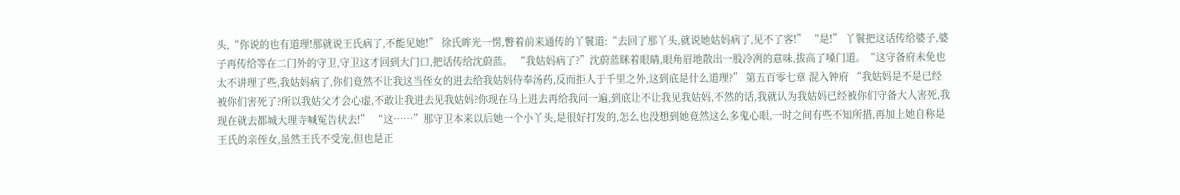头,“你说的也有道理!那就说王氏病了,不能见她!” 徐氏眸光一愣,瞥着前来通传的丫鬟道:“去回了那丫头,就说她姑妈病了,见不了客!” “是!” 丫鬟把这话传给婆子,婆子再传给等在二门外的守卫,守卫这才回到大门口,把话传给沈蔚蓝。 “我姑妈病了?”沈蔚蓝眯着眼睛,眼角眉地散出一股冷冽的意味,拔高了嗓门道。“这守备府未免也太不讲理了些,我姑妈病了,你们竟然不让我这当侄女的进去给我姑妈侍奉汤药,反而拒人于千里之外,这到底是什么道理?” 第五百零七章 混入钟府 “我姑妈是不是已经被你们害死了?所以我姑父才会心虚,不敢让我进去见我姑妈?你现在马上进去再给我问一遍,到底让不让我见我姑妈,不然的话,我就认为我姑妈已经被你们守备大人害死,我现在就去都城大理寺喊冤告状去!” “这……”那守卫本来以后她一个小丫头,是很好打发的,怎么也没想到她竟然这么多鬼心眼,一时之间有些不知所措,再加上她自称是王氏的亲侄女,虽然王氏不受宠,但也是正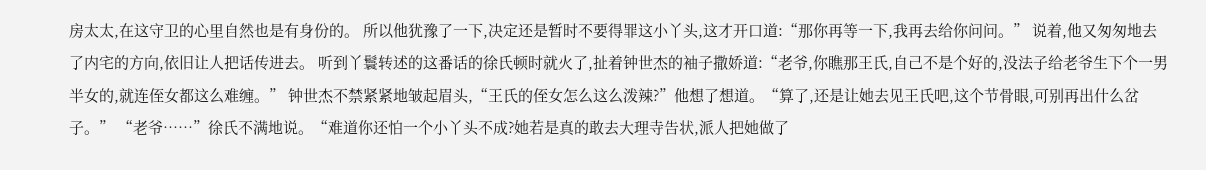房太太,在这守卫的心里自然也是有身份的。 所以他犹豫了一下,决定还是暂时不要得罪这小丫头,这才开口道:“那你再等一下,我再去给你问问。” 说着,他又匆匆地去了内宅的方向,依旧让人把话传进去。 听到丫鬟转述的这番话的徐氏顿时就火了,扯着钟世杰的袖子撒娇道:“老爷,你瞧那王氏,自己不是个好的,没法子给老爷生下个一男半女的,就连侄女都这么难缠。” 钟世杰不禁紧紧地皱起眉头,“王氏的侄女怎么这么泼辣?”他想了想道。“算了,还是让她去见王氏吧,这个节骨眼,可别再出什么岔子。” “老爷……”徐氏不满地说。“难道你还怕一个小丫头不成?她若是真的敢去大理寺告状,派人把她做了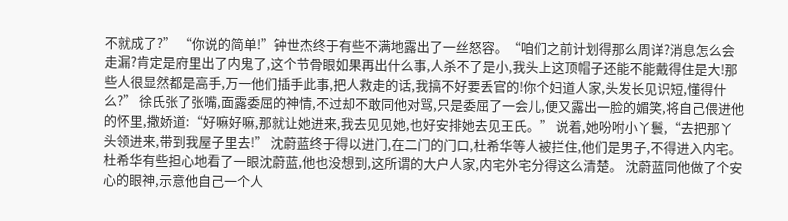不就成了?” “你说的简单!”钟世杰终于有些不满地露出了一丝怒容。“咱们之前计划得那么周详?消息怎么会走漏?肯定是府里出了内鬼了,这个节骨眼如果再出什么事,人杀不了是小,我头上这顶帽子还能不能戴得住是大!那些人很显然都是高手,万一他们插手此事,把人救走的话,我搞不好要丢官的!你个妇道人家,头发长见识短,懂得什么?” 徐氏张了张嘴,面露委屈的神情,不过却不敢同他对骂,只是委屈了一会儿,便又露出一脸的媚笑,将自己偎进他的怀里,撒娇道:“好嘛好嘛,那就让她进来,我去见见她,也好安排她去见王氏。” 说着,她吩咐小丫鬟,“去把那丫头领进来,带到我屋子里去!” 沈蔚蓝终于得以进门,在二门的门口,杜希华等人被拦住,他们是男子,不得进入内宅。 杜希华有些担心地看了一眼沈蔚蓝,他也没想到,这所谓的大户人家,内宅外宅分得这么清楚。 沈蔚蓝同他做了个安心的眼神,示意他自己一个人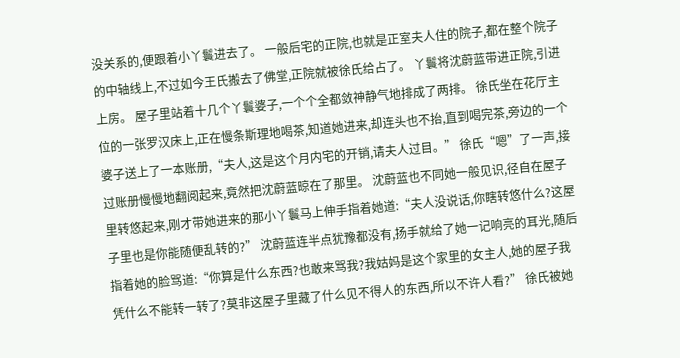没关系的,便跟着小丫鬟进去了。 一般后宅的正院,也就是正室夫人住的院子,都在整个院子的中轴线上,不过如今王氏搬去了佛堂,正院就被徐氏给占了。 丫鬟将沈蔚蓝带进正院,引进上房。 屋子里站着十几个丫鬟婆子,一个个全都敛神静气地排成了两排。 徐氏坐在花厅主位的一张罗汉床上,正在慢条斯理地喝茶,知道她进来,却连头也不抬,直到喝完茶,旁边的一个婆子送上了一本账册,“夫人,这是这个月内宅的开销,请夫人过目。” 徐氏“嗯”了一声,接过账册慢慢地翻阅起来,竟然把沈蔚蓝晾在了那里。 沈蔚蓝也不同她一般见识,径自在屋子里转悠起来,刚才带她进来的那小丫鬟马上伸手指着她道:“夫人没说话,你瞎转悠什么?这屋子里也是你能随便乱转的?” 沈蔚蓝连半点犹豫都没有,扬手就给了她一记响亮的耳光,随后指着她的脸骂道:“你算是什么东西?也敢来骂我?我姑妈是这个家里的女主人,她的屋子我凭什么不能转一转了?莫非这屋子里藏了什么见不得人的东西,所以不许人看?” 徐氏被她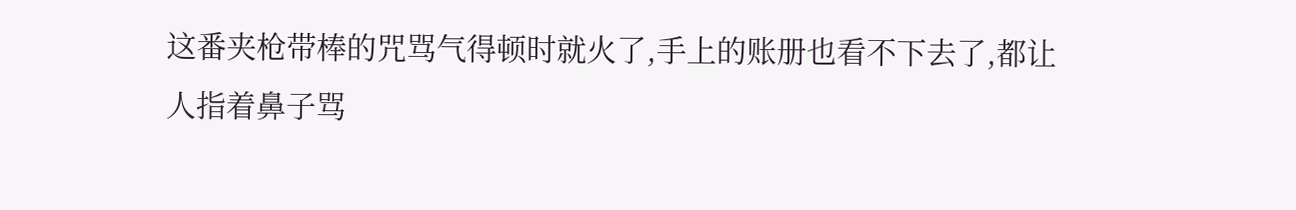这番夹枪带棒的咒骂气得顿时就火了,手上的账册也看不下去了,都让人指着鼻子骂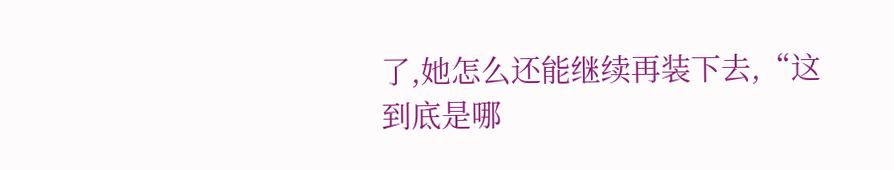了,她怎么还能继续再装下去,“这到底是哪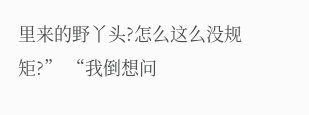里来的野丫头?怎么这么没规矩?” “我倒想问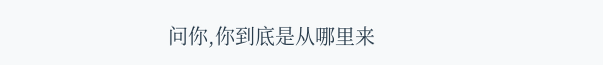问你,你到底是从哪里来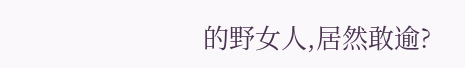的野女人,居然敢逾?